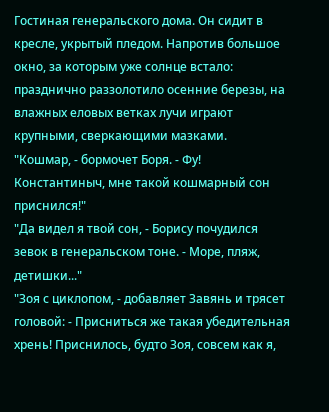Гостиная генеральского дома. Он сидит в кресле, укрытый пледом. Напротив большое окно, за которым уже солнце встало: празднично раззолотило осенние березы, на влажных еловых ветках лучи играют крупными, сверкающими мазками.
"Кошмар, - бормочет Боря. - Фу! Константиныч, мне такой кошмарный сон приснился!"
"Да видел я твой сон, - Борису почудился зевок в генеральском тоне. - Море, пляж, детишки..."
"Зоя с циклопом, - добавляет Завянь и трясет головой: - Присниться же такая убедительная хрень! Приснилось, будто Зоя, совсем как я,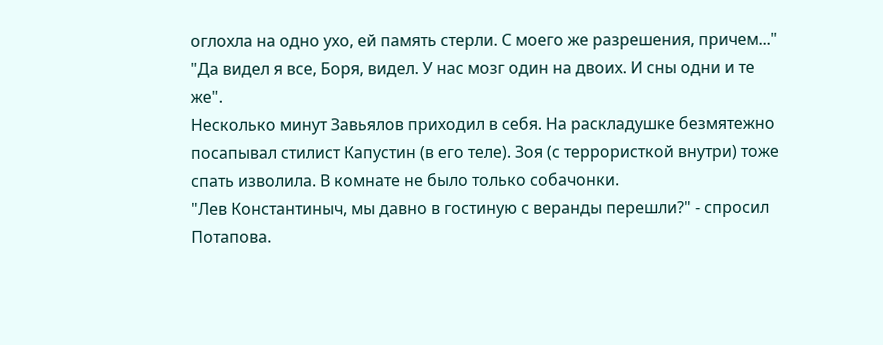оглохла на одно ухо, ей память стерли. С моего же разрешения, причем..."
"Да видел я все, Боря, видел. У нас мозг один на двоих. И сны одни и те же".
Несколько минут Завьялов приходил в себя. На раскладушке безмятежно посапывал стилист Капустин (в его теле). Зоя (с террористкой внутри) тоже спать изволила. В комнате не было только собачонки.
"Лев Константиныч, мы давно в гостиную с веранды перешли?" - спросил Потапова.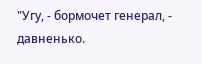"Угу, - бормочет генерал, - давненько.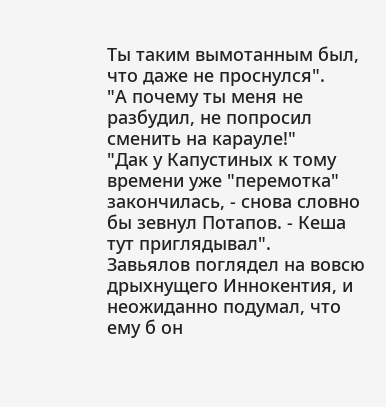Ты таким вымотанным был, что даже не проснулся".
"А почему ты меня не разбудил, не попросил сменить на карауле!"
"Дак у Капустиных к тому времени уже "перемотка" закончилась, - снова словно бы зевнул Потапов. - Кеша тут приглядывал".
Завьялов поглядел на вовсю дрыхнущего Иннокентия, и неожиданно подумал, что ему б он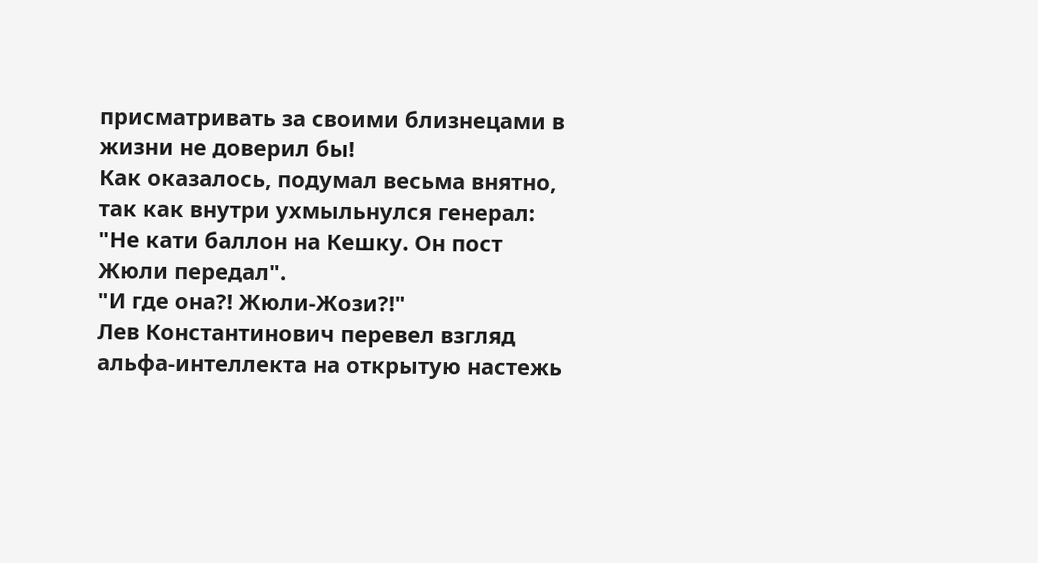присматривать за своими близнецами в жизни не доверил бы!
Как оказалось, подумал весьма внятно, так как внутри ухмыльнулся генерал:
"Не кати баллон на Кешку. Он пост Жюли передал".
"И где она?! Жюли-Жози?!"
Лев Константинович перевел взгляд альфа-интеллекта на открытую настежь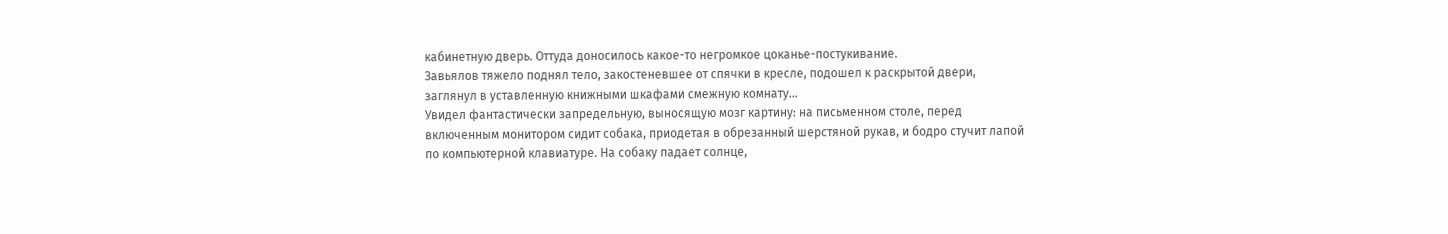кабинетную дверь. Оттуда доносилось какое-то негромкое цоканье-постукивание.
Завьялов тяжело поднял тело, закостеневшее от спячки в кресле, подошел к раскрытой двери, заглянул в уставленную книжными шкафами смежную комнату...
Увидел фантастически запредельную, выносящую мозг картину: на письменном столе, перед включенным монитором сидит собака, приодетая в обрезанный шерстяной рукав, и бодро стучит лапой по компьютерной клавиатуре. На собаку падает солнце,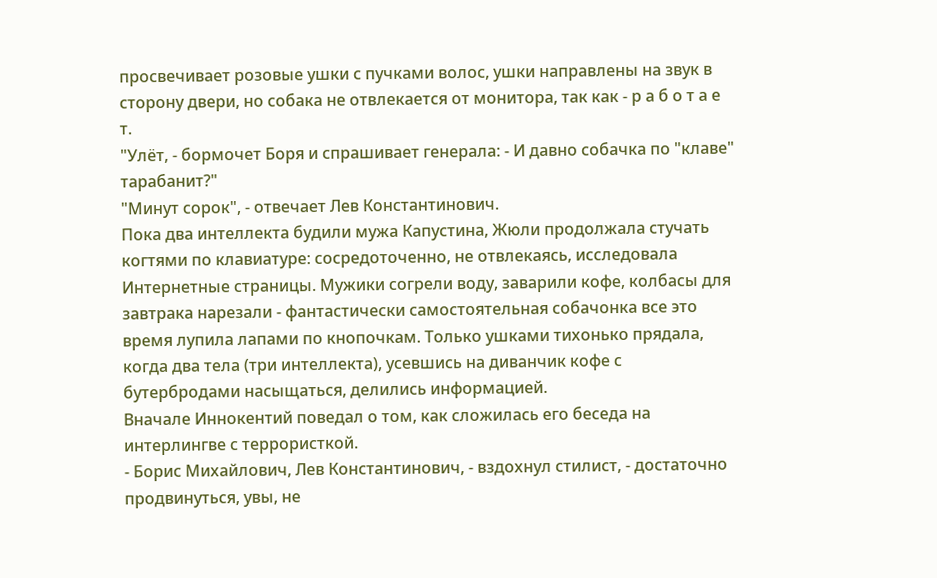просвечивает розовые ушки с пучками волос, ушки направлены на звук в сторону двери, но собака не отвлекается от монитора, так как - р а б о т а е т.
"Улёт, - бормочет Боря и спрашивает генерала: - И давно собачка по "клаве" тарабанит?"
"Минут сорок", - отвечает Лев Константинович.
Пока два интеллекта будили мужа Капустина, Жюли продолжала стучать когтями по клавиатуре: сосредоточенно, не отвлекаясь, исследовала Интернетные страницы. Мужики согрели воду, заварили кофе, колбасы для завтрака нарезали - фантастически самостоятельная собачонка все это время лупила лапами по кнопочкам. Только ушками тихонько прядала, когда два тела (три интеллекта), усевшись на диванчик кофе с бутербродами насыщаться, делились информацией.
Вначале Иннокентий поведал о том, как сложилась его беседа на интерлингве с террористкой.
- Борис Михайлович, Лев Константинович, - вздохнул стилист, - достаточно продвинуться, увы, не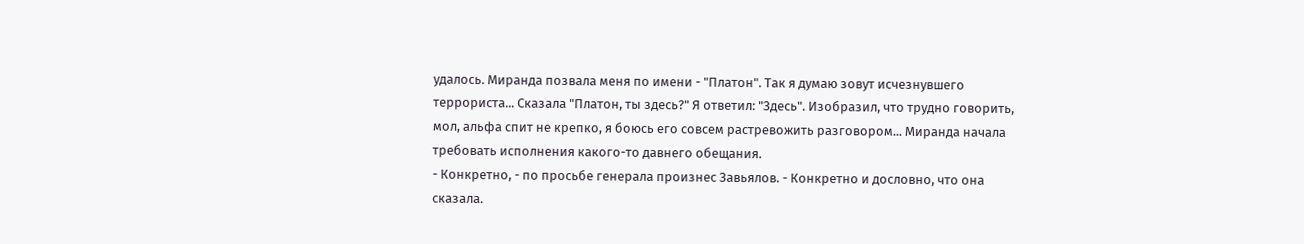удалось. Миранда позвала меня по имени - "Платон". Так я думаю зовут исчезнувшего террориста... Сказала "Платон, ты здесь?" Я ответил: "Здесь". Изобразил, что трудно говорить, мол, альфа спит не крепко, я боюсь его совсем растревожить разговором... Миранда начала требовать исполнения какого-то давнего обещания.
- Конкретно, - по просьбе генерала произнес Завьялов. - Конкретно и дословно, что она сказала.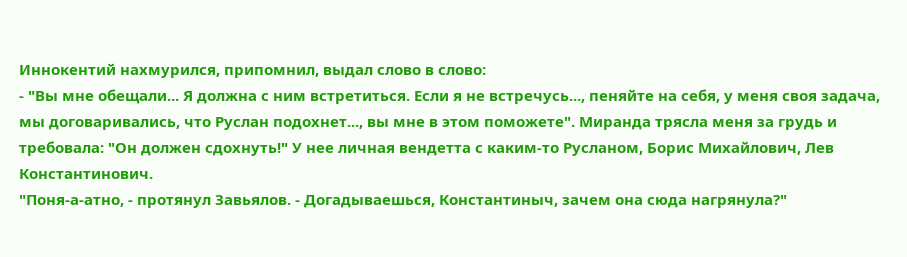Иннокентий нахмурился, припомнил, выдал слово в слово:
- "Вы мне обещали... Я должна с ним встретиться. Если я не встречусь..., пеняйте на себя, у меня своя задача, мы договаривались, что Руслан подохнет..., вы мне в этом поможете". Миранда трясла меня за грудь и требовала: "Он должен сдохнуть!" У нее личная вендетта с каким-то Русланом, Борис Михайлович, Лев Константинович.
"Поня-а-атно, - протянул Завьялов. - Догадываешься, Константиныч, зачем она сюда нагрянула?"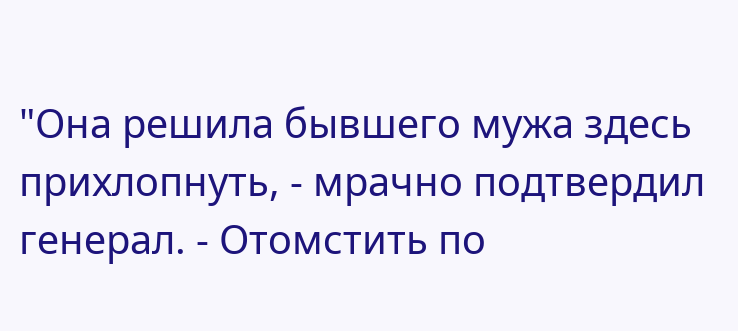"Она решила бывшего мужа здесь прихлопнуть, - мрачно подтвердил генерал. - Отомстить по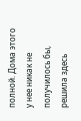полной. Дома этого у нее никак не получилось бы, решила здесь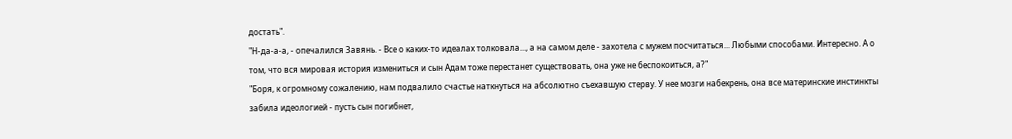достать".
"Н-да-а-а, - опечалился Завянь. - Все о каких-то идеалах толковала..., а на самом деле - захотела с мужем посчитаться... Любыми способами. Интересно. А о том, что вся мировая история измениться и сын Адам тоже перестанет существовать, она уже не беспокоиться, а?"
"Боря, к огромному сожалению, нам подвалило счастье наткнуться на абсолютно съехавшую стерву. У нее мозги набекрень, она все материнские инстинкты забила идеологией - пусть сын погибнет,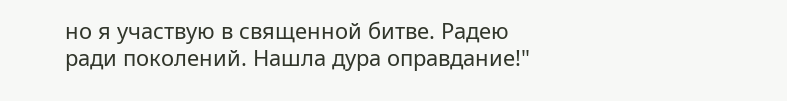но я участвую в священной битве. Радею ради поколений. Нашла дура оправдание!"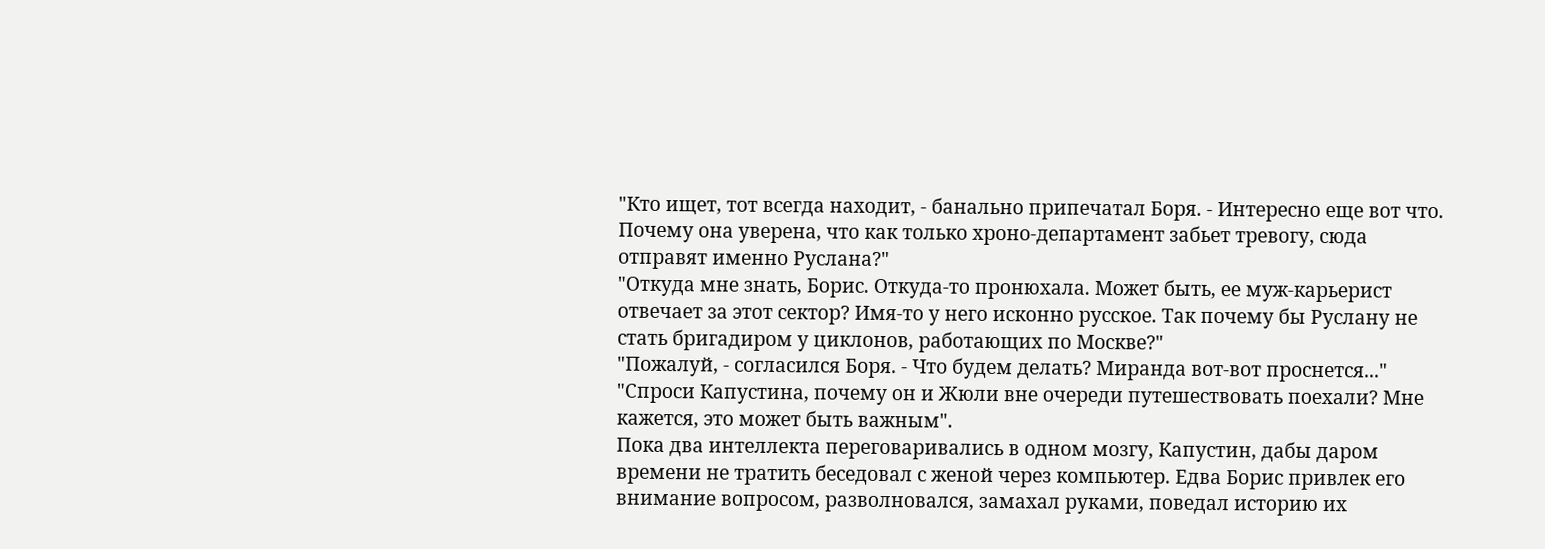"Кто ищет, тот всегда находит, - банально припечатал Боря. - Интересно еще вот что. Почему она уверена, что как только хроно-департамент забьет тревогу, сюда отправят именно Руслана?"
"Откуда мне знать, Борис. Откуда-то пронюхала. Может быть, ее муж-карьерист отвечает за этот сектор? Имя-то у него исконно русское. Так почему бы Руслану не стать бригадиром у циклонов, работающих по Москве?"
"Пожалуй, - согласился Боря. - Что будем делать? Миранда вот-вот проснется..."
"Спроси Капустина, почему он и Жюли вне очереди путешествовать поехали? Мне кажется, это может быть важным".
Пока два интеллекта переговаривались в одном мозгу, Капустин, дабы даром времени не тратить беседовал с женой через компьютер. Едва Борис привлек его внимание вопросом, разволновался, замахал руками, поведал историю их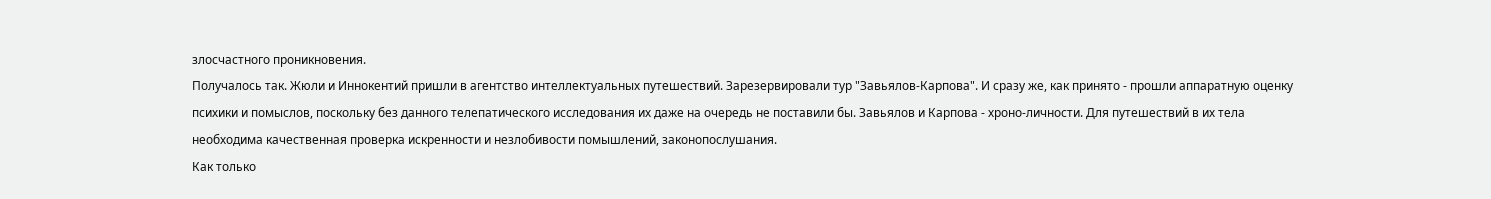злосчастного проникновения.
Получалось так. Жюли и Иннокентий пришли в агентство интеллектуальных путешествий. Зарезервировали тур "Завьялов-Карпова". И сразу же, как принято - прошли аппаратную оценку психики и помыслов, поскольку без данного телепатического исследования их даже на очередь не поставили бы. Завьялов и Карпова - хроно-личности. Для путешествий в их тела необходима качественная проверка искренности и незлобивости помышлений, законопослушания.
Как только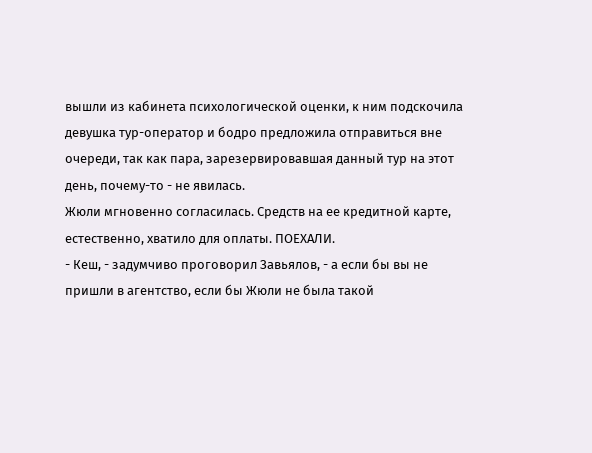вышли из кабинета психологической оценки, к ним подскочила девушка тур-оператор и бодро предложила отправиться вне очереди, так как пара, зарезервировавшая данный тур на этот день, почему-то - не явилась.
Жюли мгновенно согласилась. Средств на ее кредитной карте, естественно, хватило для оплаты. ПОЕХАЛИ.
- Кеш, - задумчиво проговорил Завьялов, - а если бы вы не пришли в агентство, если бы Жюли не была такой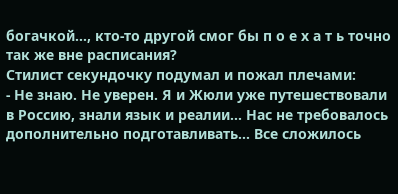богачкой..., кто-то другой смог бы п о е х а т ь точно так же вне расписания?
Стилист секундочку подумал и пожал плечами:
- Не знаю. Не уверен. Я и Жюли уже путешествовали в Россию, знали язык и реалии... Нас не требовалось дополнительно подготавливать... Все сложилось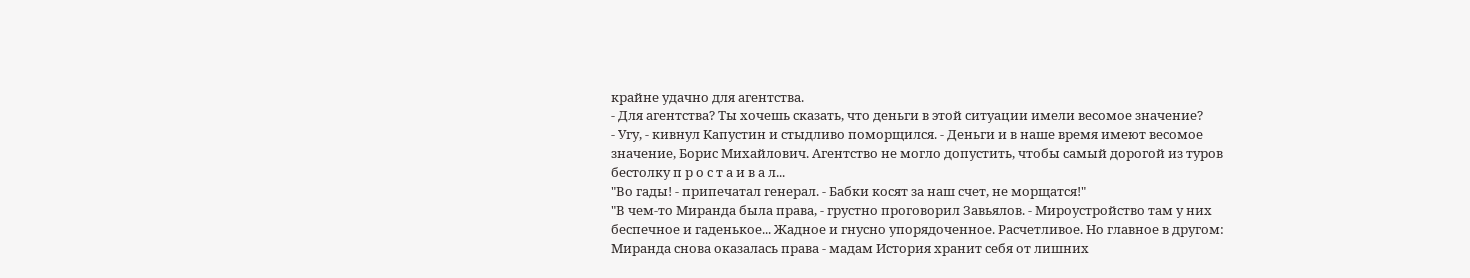крайне удачно для агентства.
- Для агентства? Ты хочешь сказать, что деньги в этой ситуации имели весомое значение?
- Угу, - кивнул Капустин и стыдливо поморщился. - Деньги и в наше время имеют весомое значение, Борис Михайлович. Агентство не могло допустить, чтобы самый дорогой из туров бестолку п р о с т а и в а л...
"Во гады! - припечатал генерал. - Бабки косят за наш счет, не морщатся!"
"В чем-то Миранда была права, - грустно проговорил Завьялов. - Мироустройство там у них беспечное и гаденькое... Жадное и гнусно упорядоченное. Расчетливое. Но главное в другом: Миранда снова оказалась права - мадам История хранит себя от лишних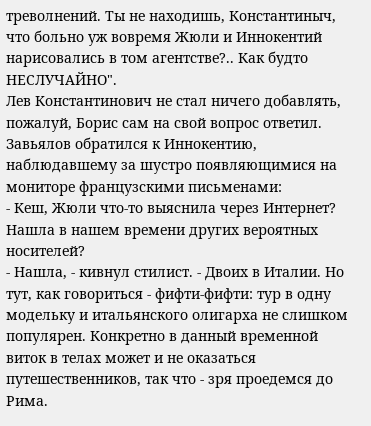треволнений. Ты не находишь, Константиныч, что больно уж вовремя Жюли и Иннокентий нарисовались в том агентстве?.. Как будто НЕСЛУЧАЙНО".
Лев Константинович не стал ничего добавлять, пожалуй, Борис сам на свой вопрос ответил. Завьялов обратился к Иннокентию, наблюдавшему за шустро появляющимися на мониторе французскими письменами:
- Кеш, Жюли что-то выяснила через Интернет? Нашла в нашем времени других вероятных носителей?
- Нашла, - кивнул стилист. - Двоих в Италии. Но тут, как говориться - фифти-фифти: тур в одну модельку и итальянского олигарха не слишком популярен. Конкретно в данный временной виток в телах может и не оказаться путешественников, так что - зря проедемся до Рима.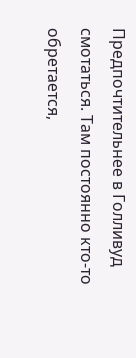Предпочтительнее в Голливуд смотаться. Там постоянно кто-то обретается,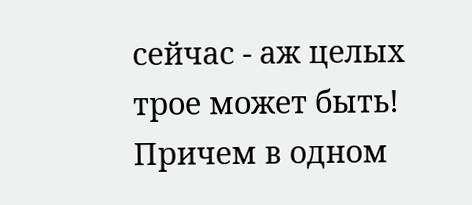сейчас - аж целых трое может быть! Причем в одном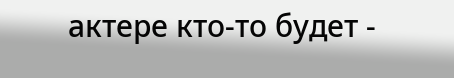актере кто-то будет -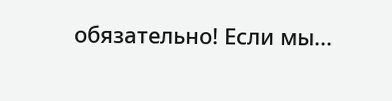обязательно! Если мы...